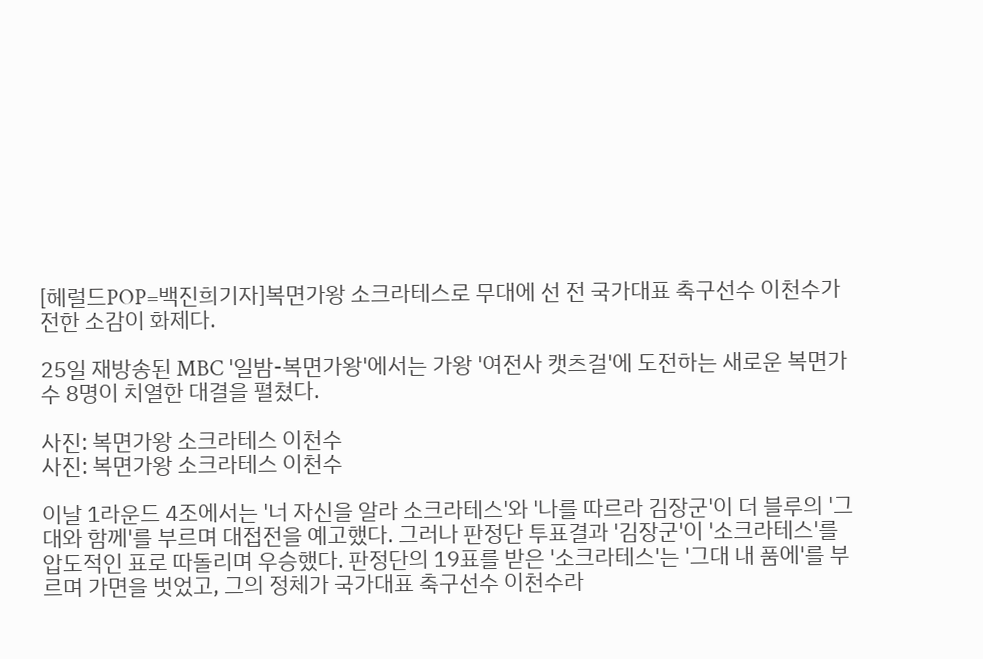[헤럴드POP=백진희기자]복면가왕 소크라테스로 무대에 선 전 국가대표 축구선수 이천수가 전한 소감이 화제다.

25일 재방송된 MBC '일밤-복면가왕'에서는 가왕 '여전사 캣츠걸'에 도전하는 새로운 복면가수 8명이 치열한 대결을 펼쳤다.

사진: 복면가왕 소크라테스 이천수
사진: 복면가왕 소크라테스 이천수

이날 1라운드 4조에서는 '너 자신을 알라 소크라테스'와 '나를 따르라 김장군'이 더 블루의 '그대와 함께'를 부르며 대접전을 예고했다. 그러나 판정단 투표결과 '김장군'이 '소크라테스'를 압도적인 표로 따돌리며 우승했다. 판정단의 19표를 받은 '소크라테스'는 '그대 내 품에'를 부르며 가면을 벗었고, 그의 정체가 국가대표 축구선수 이천수라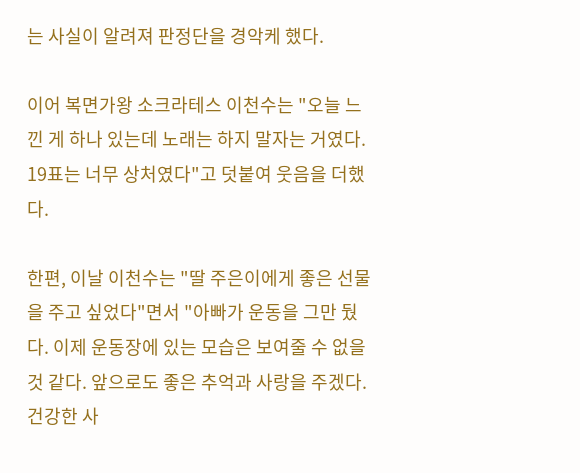는 사실이 알려져 판정단을 경악케 했다.

이어 복면가왕 소크라테스 이천수는 "오늘 느낀 게 하나 있는데 노래는 하지 말자는 거였다. 19표는 너무 상처였다"고 덧붙여 웃음을 더했다.

한편, 이날 이천수는 "딸 주은이에게 좋은 선물을 주고 싶었다"면서 "아빠가 운동을 그만 뒀다. 이제 운동장에 있는 모습은 보여줄 수 없을 것 같다. 앞으로도 좋은 추억과 사랑을 주겠다. 건강한 사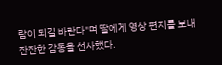람이 되길 바란다"며 딸에게 영상 편지를 보내 잔잔한 감동을 선사했다.